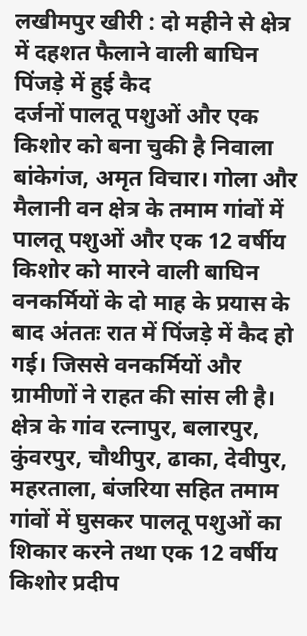लखीमपुर खीरी : दो महीने से क्षेत्र में दहशत फैलाने वाली बाघिन पिंजड़े में हुई कैद
दर्जनों पालतू पशुओं और एक किशोर को बना चुकी है निवाला
बांकेगंज, अमृत विचार। गोला और मैलानी वन क्षेत्र के तमाम गांवों में पालतू पशुओं और एक 12 वर्षीय किशोर को मारने वाली बाघिन वनकर्मियों के दो माह के प्रयास के बाद अंततः रात में पिंजड़े में कैद हो गई। जिससे वनकर्मियों और ग्रामीणों ने राहत की सांस ली है।
क्षेत्र के गांव रत्नापुर, बलारपुर, कुंवरपुर, चौथीपुर, ढाका, देवीपुर, महरताला, बंजरिया सहित तमाम गांवों में घुसकर पालतू पशुओं का शिकार करने तथा एक 12 वर्षीय किशोर प्रदीप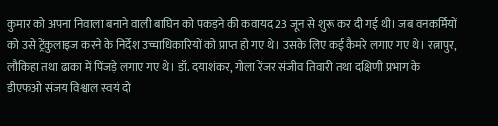कुमार को अपना निवाला बनाने वाली बाघिन को पकड़ने की कवायद 23 जून से शुरू कर दी गई थी। जब वनकर्मियों को उसे ट्रेंकुलाइज करने के निर्देश उच्चाधिकारियों को प्राप्त हो गए थे। उसके लिए कई कैमरे लगाए गए थे। रत्नापुर, लौकिहा तथा ढाका में पिंजड़े लगाए गए थे। डॉ. दयाशंकर, गोला रेंजर संजीव तिवारी तथा दक्षिणी प्रभाग के डीएफओ संजय विश्वाल स्वयं दो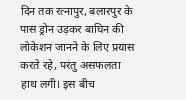दिन तक रत्नापुर, बलारपुर के पास ड्रोन उड़कर बाघिन की लोकेशन जानने के लिए प्रयास करते रहे, परंतु असफलता हाथ लगी। इस बीच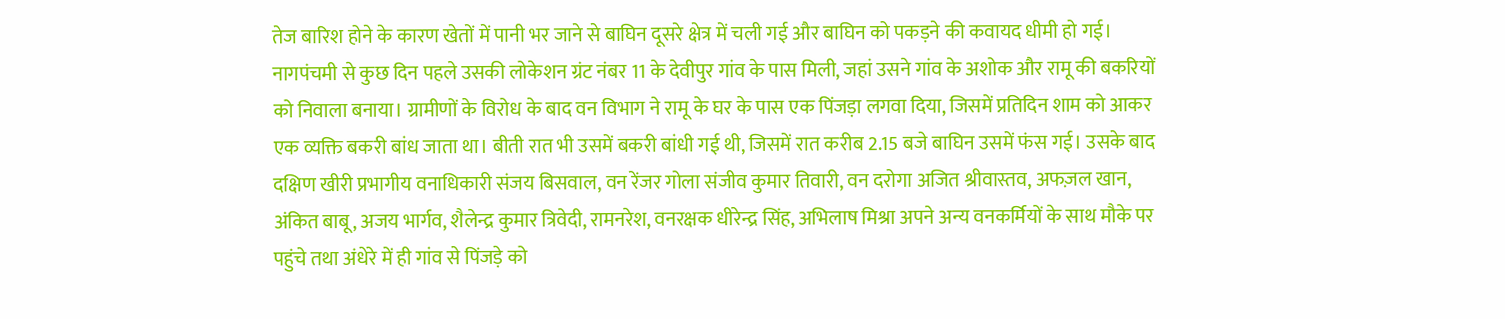तेज बारिश होने के कारण खेतों में पानी भर जाने से बाघिन दूसरे क्षेत्र में चली गई और बाघिन को पकड़ने की कवायद धीमी हो गई।
नागपंचमी से कुछ दिन पहले उसकी लोकेशन ग्रंट नंबर 11 के देवीपुर गांव के पास मिली, जहां उसने गांव के अशोक और रामू की बकरियों को निवाला बनाया। ग्रामीणों के विरोध के बाद वन विभाग ने रामू के घर के पास एक पिंजड़ा लगवा दिया, जिसमें प्रतिदिन शाम को आकर एक व्यक्ति बकरी बांध जाता था। बीती रात भी उसमें बकरी बांधी गई थी, जिसमें रात करीब 2.15 बजे बाघिन उसमें फंस गई। उसके बाद दक्षिण खीरी प्रभागीय वनाधिकारी संजय बिसवाल, वन रेंजर गोला संजीव कुमार तिवारी, वन दरोगा अजित श्रीवास्तव, अफज़ल खान, अंकित बाबू, अजय भार्गव, शैलेन्द्र कुमार त्रिवेदी, रामनरेश, वनरक्षक धीरेन्द्र सिंह, अभिलाष मिश्रा अपने अन्य वनकर्मियों के साथ मौके पर पहुंचे तथा अंधेरे में ही गांव से पिंजड़े को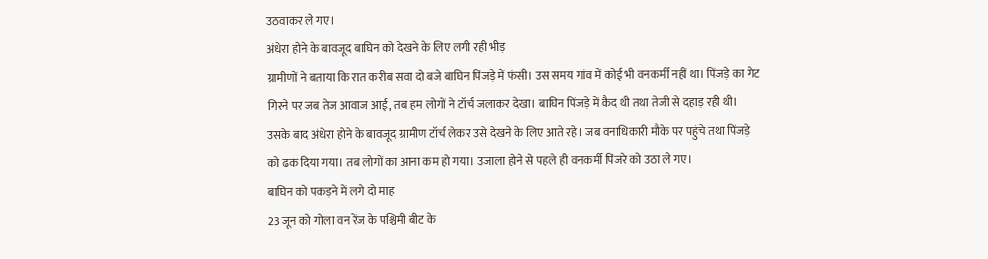उठवाकर ले गए।
अंधेरा होने के बावजूद बाघिन को देखने के लिए लगी रही भीड़
ग्रामीणों ने बताया कि रात करीब सवा दो बजे बाघिन पिंजड़े में फंसी। उस समय गांव में कोई भी वनकर्मी नहीं था। पिंजड़े का गेट गिरने पर जब तेज आवाज आई, तब हम लोगों ने टॉर्च जलाकर देखा। बाघिन पिंजड़े में कैद थी तथा तेजी से दहाड़ रही थी। उसके बाद अंधेरा होने के बावजूद ग्रामीण टॉर्च लेकर उसे देखने के लिए आते रहे। जब वनाधिकारी मौके पर पहुंचे तथा पिंजड़े को ढक दिया गया। तब लोगों का आना कम हो गया। उजाला होने से पहले ही वनकर्मी पिंजरे को उठा ले गए।
बाघिन को पकड़ने में लगे दो माह
23 जून को गोला वन रेंज के पश्चिमी बीट के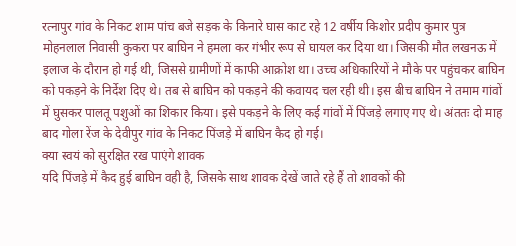रत्नापुर गांव के निकट शाम पांच बजे सड़क के किनारे घास काट रहे 12 वर्षीय किशोर प्रदीप कुमार पुत्र मोहनलाल निवासी कुकरा पर बाघिन ने हमला कर गंभीर रूप से घायल कर दिया था। जिसकी मौत लखनऊ में इलाज के दौरान हो गई थी, जिससे ग्रामीणों में काफी आक्रोश था। उच्च अधिकारियों ने मौके पर पहुंचकर बाघिन को पकड़ने के निर्देश दिए थे। तब से बाघिन को पकड़ने की कवायद चल रही थी। इस बीच बाघिन ने तमाम गांवों में घुसकर पालतू पशुओं का शिकार किया। इसे पकड़ने के लिए कई गांवों में पिंजड़े लगाए गए थे। अंततः दो माह बाद गोला रेंज के देवीपुर गांव के निकट पिंजड़े में बाघिन कैद हो गई।
क्या स्वयं को सुरक्षित रख पाएंगे शावक
यदि पिंजड़े में कैद हुई बाघिन वही है, जिसके साथ शावक देखें जाते रहे हैं तो शावकों की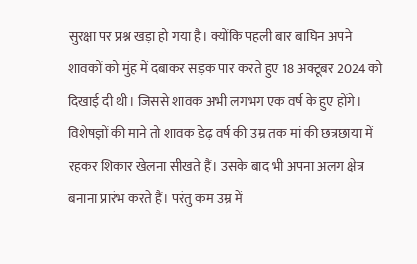सुरक्षा पर प्रश्न खड़ा हो गया है। क्योंकि पहली बार बाघिन अपने शावकों को मुंह में दबाकर सड़क पार करते हुए 18 अक्टूबर 2024 को दिखाई दी थी। जिससे शावक अभी लगभग एक वर्ष के हुए होंगे। विशेषज्ञों की माने तो शावक डेढ़ वर्ष की उम्र तक मां की छत्रछाया में रहकर शिकार खेलना सीखते हैं। उसके बाद भी अपना अलग क्षेत्र बनाना प्रारंभ करते हैं। परंतु कम उम्र में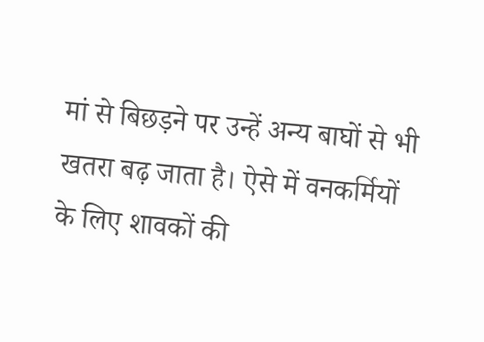मां से बिछड़ने पर उन्हें अन्य बाघों से भी खतरा बढ़ जाता है। ऐसे में वनकर्मियों के लिए शावकों की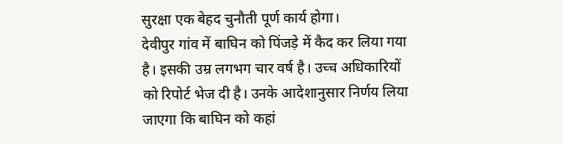सुरक्षा एक बेहद चुनौती पूर्ण कार्य होगा।
देवीपुर गांव में बाघिन को पिंजड़े में कैद कर लिया गया है। इसकी उम्र लगभग चार वर्ष है। उच्च अधिकारियों को रिपोर्ट भेज दी है। उनके आदेशानुसार निर्णय लिया जाएगा कि बाघिन को कहां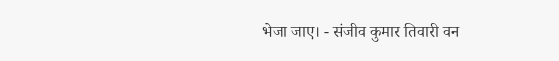भेजा जाए। - संजीव कुमार तिवारी वन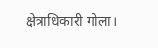क्षेत्राधिकारी गोला।